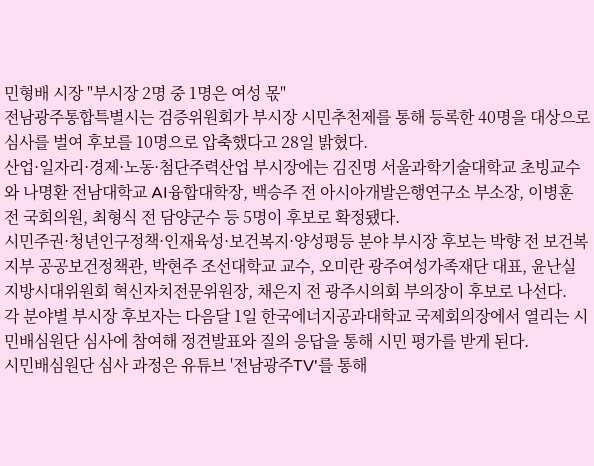민형배 시장 "부시장 2명 중 1명은 여성 몫"
전남광주통합특별시는 검증위원회가 부시장 시민추천제를 통해 등록한 40명을 대상으로 심사를 벌여 후보를 10명으로 압축했다고 28일 밝혔다.
산업·일자리·경제·노동·첨단주력산업 부시장에는 김진명 서울과학기술대학교 초빙교수와 나명환 전남대학교 AI융합대학장, 백승주 전 아시아개발은행연구소 부소장, 이병훈 전 국회의원, 최형식 전 담양군수 등 5명이 후보로 확정됐다.
시민주권·청년인구정책·인재육성·보건복지·양성평등 분야 부시장 후보는 박향 전 보건복지부 공공보건정책관, 박현주 조선대학교 교수, 오미란 광주여성가족재단 대표, 윤난실 지방시대위원회 혁신자치전문위원장, 채은지 전 광주시의회 부의장이 후보로 나선다.
각 분야별 부시장 후보자는 다음달 1일 한국에너지공과대학교 국제회의장에서 열리는 시민배심원단 심사에 참여해 정견발표와 질의 응답을 통해 시민 평가를 받게 된다.
시민배심원단 심사 과정은 유튜브 '전남광주TV'를 통해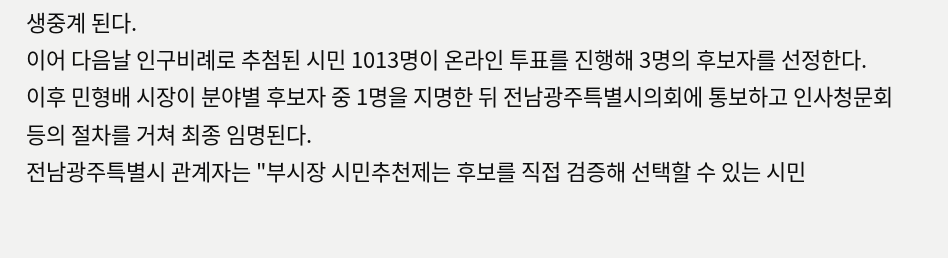생중계 된다.
이어 다음날 인구비례로 추첨된 시민 1013명이 온라인 투표를 진행해 3명의 후보자를 선정한다.
이후 민형배 시장이 분야별 후보자 중 1명을 지명한 뒤 전남광주특별시의회에 통보하고 인사청문회 등의 절차를 거쳐 최종 임명된다.
전남광주특별시 관계자는 "부시장 시민추천제는 후보를 직접 검증해 선택할 수 있는 시민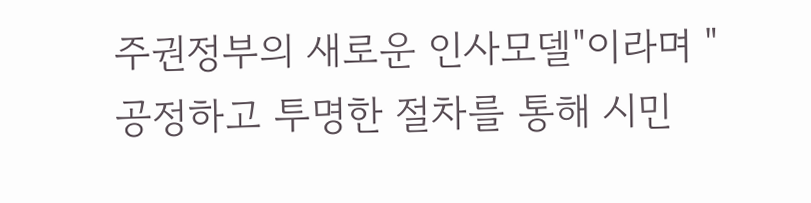주권정부의 새로운 인사모델"이라며 "공정하고 투명한 절차를 통해 시민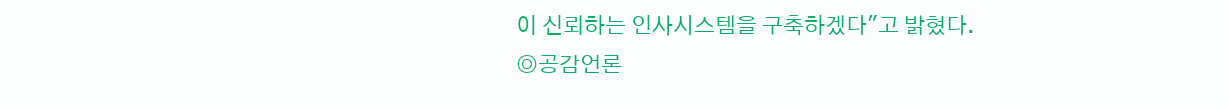이 신뢰하는 인사시스템을 구축하겠다"고 밝혔다.
◎공감언론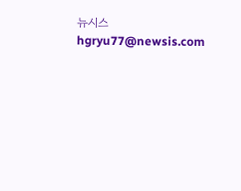뉴시스 hgryu77@newsis.com